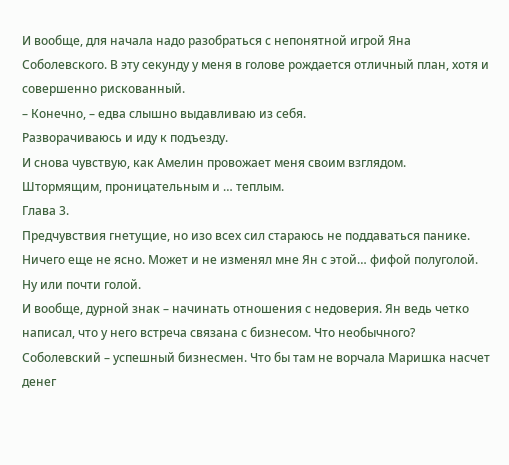И вообще, для начала надо разобраться с непонятной игрой Яна Соболевского. В эту секунду у меня в голове рождается отличный план, хотя и совершенно рискованный.
– Конечно, – едва слышно выдавливаю из себя.
Разворачиваюсь и иду к подъезду.
И снова чувствую, как Амелин провожает меня своим взглядом.
Штормящим, проницательным и … теплым.
Глава 3.
Предчувствия гнетущие, но изо всех сил стараюсь не поддаваться панике. Ничего еще не ясно. Может и не изменял мне Ян с этой… фифой полуголой. Ну или почти голой.
И вообще, дурной знак – начинать отношения с недоверия. Ян ведь четко написал, что у него встреча связана с бизнесом. Что необычного? Соболевский – успешный бизнесмен. Что бы там не ворчала Маришка насчет денег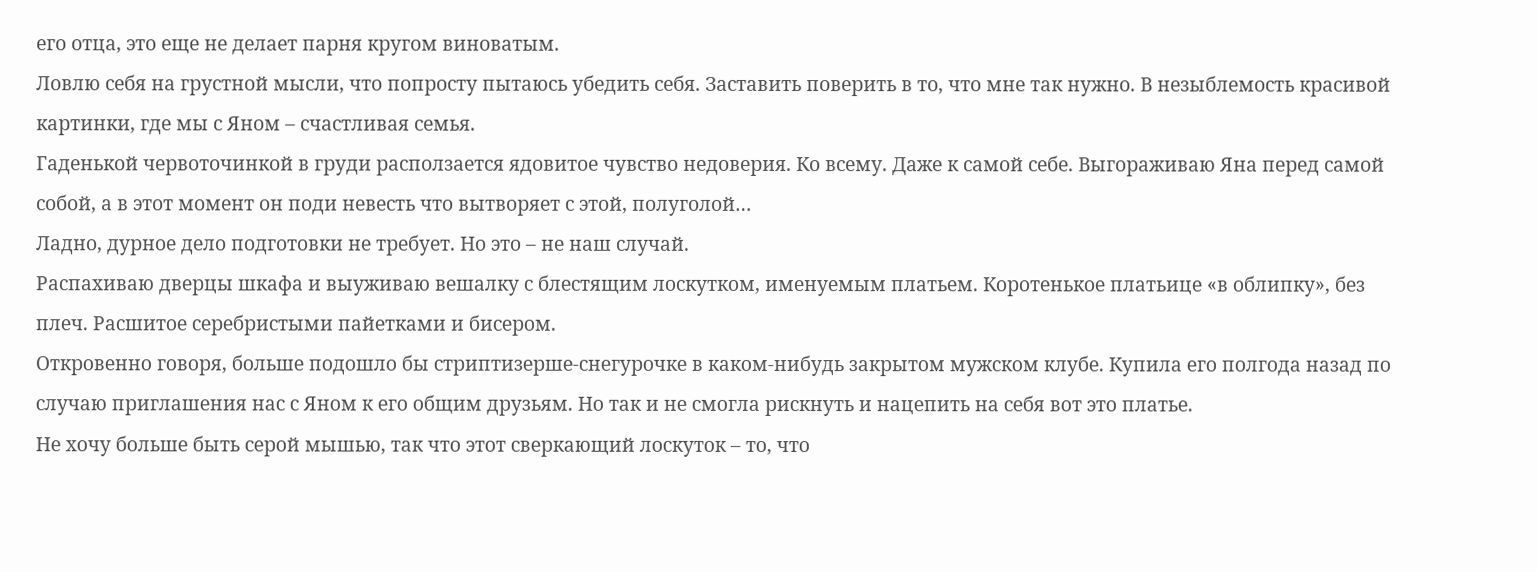его отца, это еще не делает парня кругом виноватым.
Ловлю себя на грустной мысли, что попросту пытаюсь убедить себя. Заставить поверить в то, что мне так нужно. В незыблемость красивой картинки, где мы с Яном – счастливая семья.
Гаденькой червоточинкой в груди расползается ядовитое чувство недоверия. Ко всему. Даже к самой себе. Выгораживаю Яна перед самой собой, а в этот момент он поди невесть что вытворяет с этой, полуголой…
Ладно, дурное дело подготовки не требует. Но это – не наш случай.
Распахиваю дверцы шкафа и выуживаю вешалку с блестящим лоскутком, именуемым платьем. Коротенькое платьице «в облипку», без плеч. Расшитое серебристыми пайетками и бисером.
Откровенно говоря, больше подошло бы стриптизерше-снегурочке в каком-нибудь закрытом мужском клубе. Купила его полгода назад по случаю приглашения нас с Яном к его общим друзьям. Но так и не смогла рискнуть и нацепить на себя вот это платье.
Не хочу больше быть серой мышью, так что этот сверкающий лоскуток – то, что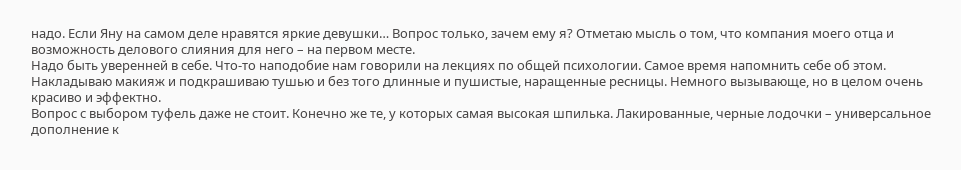надо. Если Яну на самом деле нравятся яркие девушки… Вопрос только, зачем ему я? Отметаю мысль о том, что компания моего отца и возможность делового слияния для него – на первом месте.
Надо быть уверенней в себе. Что-то наподобие нам говорили на лекциях по общей психологии. Самое время напомнить себе об этом.
Накладываю макияж и подкрашиваю тушью и без того длинные и пушистые, наращенные ресницы. Немного вызывающе, но в целом очень красиво и эффектно.
Вопрос с выбором туфель даже не стоит. Конечно же те, у которых самая высокая шпилька. Лакированные, черные лодочки – универсальное дополнение к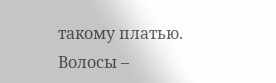такому платью.
Волосы –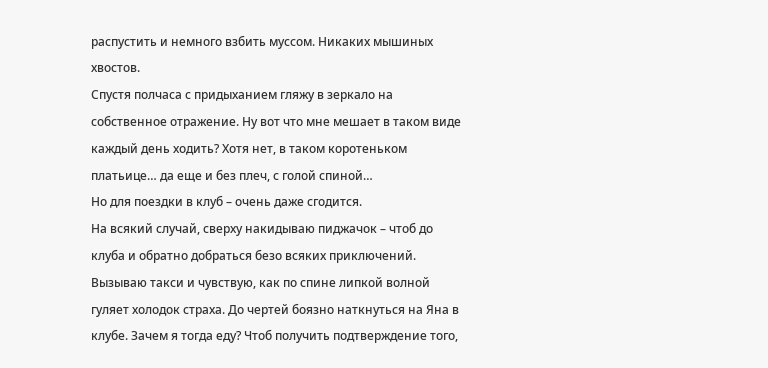распустить и немного взбить муссом. Никаких мышиных хвостов.
Спустя полчаса с придыханием гляжу в зеркало на собственное отражение. Ну вот что мне мешает в таком виде каждый день ходить? Хотя нет, в таком коротеньком платьице… да еще и без плеч, с голой спиной…
Но для поездки в клуб – очень даже сгодится.
На всякий случай, сверху накидываю пиджачок – чтоб до клуба и обратно добраться безо всяких приключений.
Вызываю такси и чувствую, как по спине липкой волной гуляет холодок страха. До чертей боязно наткнуться на Яна в клубе. Зачем я тогда еду? Чтоб получить подтверждение того,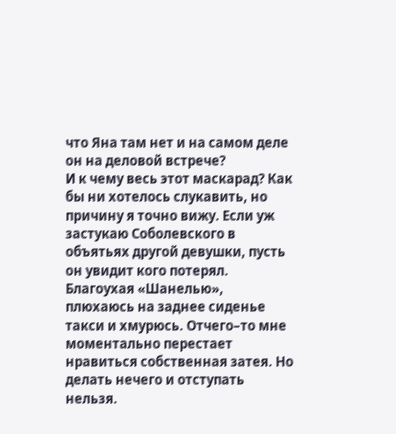что Яна там нет и на самом деле он на деловой встрече?
И к чему весь этот маскарад? Как бы ни хотелось слукавить, но причину я точно вижу. Если уж застукаю Соболевского в объятьях другой девушки, пусть он увидит кого потерял.
Благоухая «Шанелью», плюхаюсь на заднее сиденье такси и хмурюсь. Отчего–то мне моментально перестает нравиться собственная затея. Но делать нечего и отступать нельзя.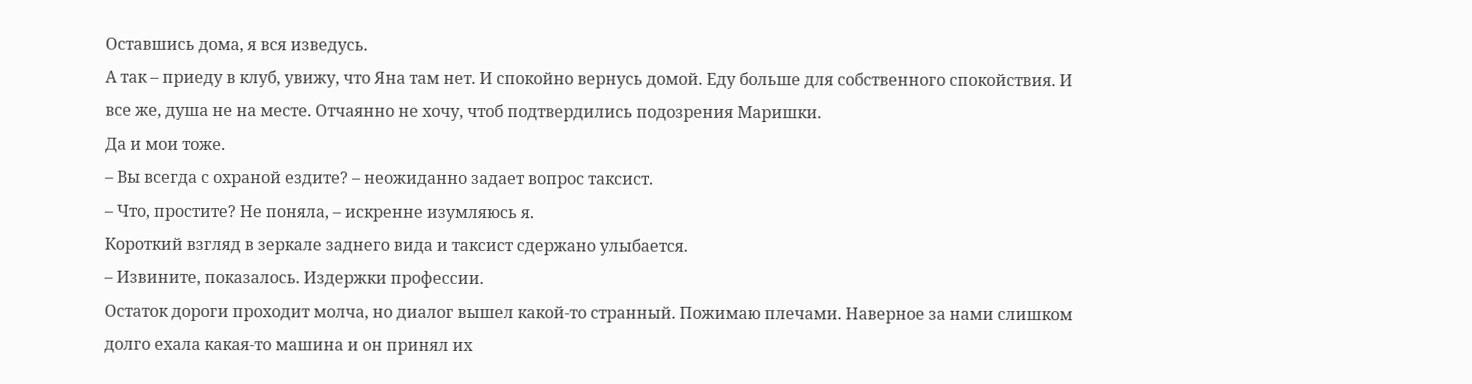Оставшись дома, я вся изведусь.
А так – приеду в клуб, увижу, что Яна там нет. И спокойно вернусь домой. Еду больше для собственного спокойствия. И все же, душа не на месте. Отчаянно не хочу, чтоб подтвердились подозрения Маришки.
Да и мои тоже.
– Вы всегда с охраной ездите? – неожиданно задает вопрос таксист.
– Что, простите? Не поняла, – искренне изумляюсь я.
Короткий взгляд в зеркале заднего вида и таксист сдержано улыбается.
– Извините, показалось. Издержки профессии.
Остаток дороги проходит молча, но диалог вышел какой-то странный. Пожимаю плечами. Наверное за нами слишком долго ехала какая-то машина и он принял их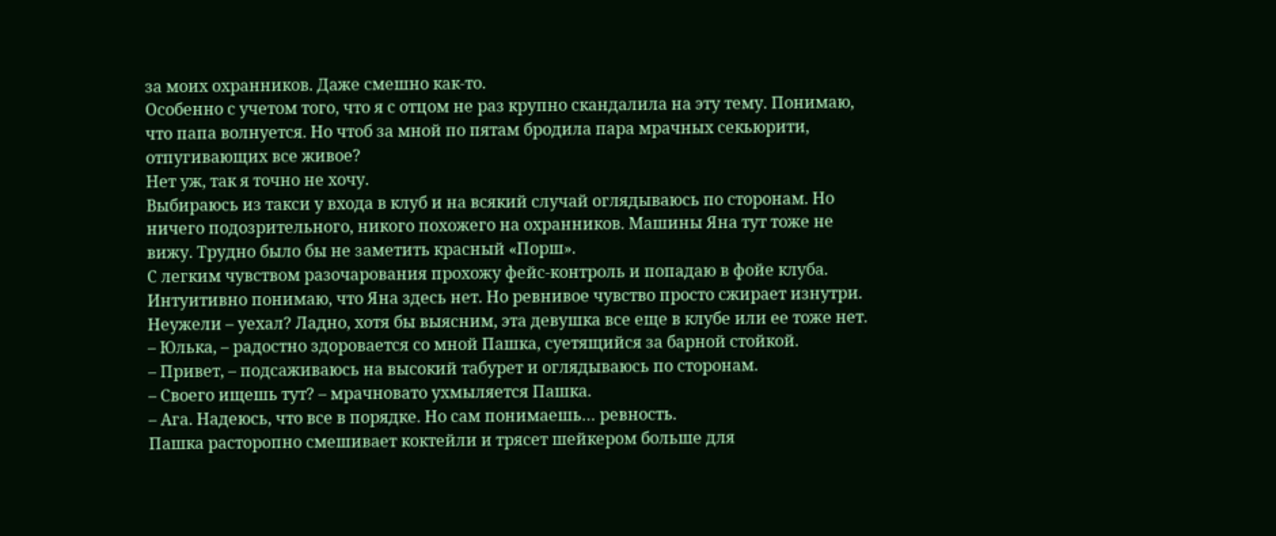за моих охранников. Даже смешно как-то.
Особенно с учетом того, что я с отцом не раз крупно скандалила на эту тему. Понимаю, что папа волнуется. Но чтоб за мной по пятам бродила пара мрачных секьюрити, отпугивающих все живое?
Нет уж, так я точно не хочу.
Выбираюсь из такси у входа в клуб и на всякий случай оглядываюсь по сторонам. Но ничего подозрительного, никого похожего на охранников. Машины Яна тут тоже не вижу. Трудно было бы не заметить красный «Порш».
С легким чувством разочарования прохожу фейс-контроль и попадаю в фойе клуба. Интуитивно понимаю, что Яна здесь нет. Но ревнивое чувство просто сжирает изнутри. Неужели – уехал? Ладно, хотя бы выясним, эта девушка все еще в клубе или ее тоже нет.
– Юлька, – радостно здоровается со мной Пашка, суетящийся за барной стойкой.
– Привет, – подсаживаюсь на высокий табурет и оглядываюсь по сторонам.
– Своего ищешь тут? – мрачновато ухмыляется Пашка.
– Ага. Надеюсь, что все в порядке. Но сам понимаешь… ревность.
Пашка расторопно смешивает коктейли и трясет шейкером больше для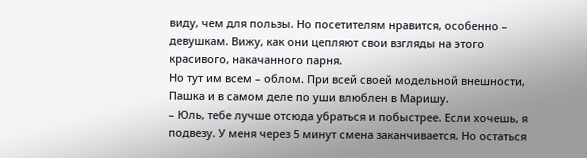виду, чем для пользы. Но посетителям нравится, особенно – девушкам. Вижу, как они цепляют свои взгляды на этого красивого, накачанного парня.
Но тут им всем – облом. При всей своей модельной внешности, Пашка и в самом деле по уши влюблен в Маришу.
– Юль, тебе лучше отсюда убраться и побыстрее. Если хочешь, я подвезу. У меня через 5 минут смена заканчивается. Но остаться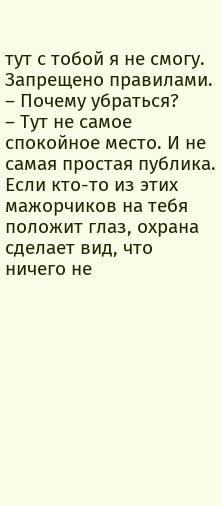тут с тобой я не смогу. Запрещено правилами.
– Почему убраться?
– Тут не самое спокойное место. И не самая простая публика. Если кто-то из этих мажорчиков на тебя положит глаз, охрана сделает вид, что ничего не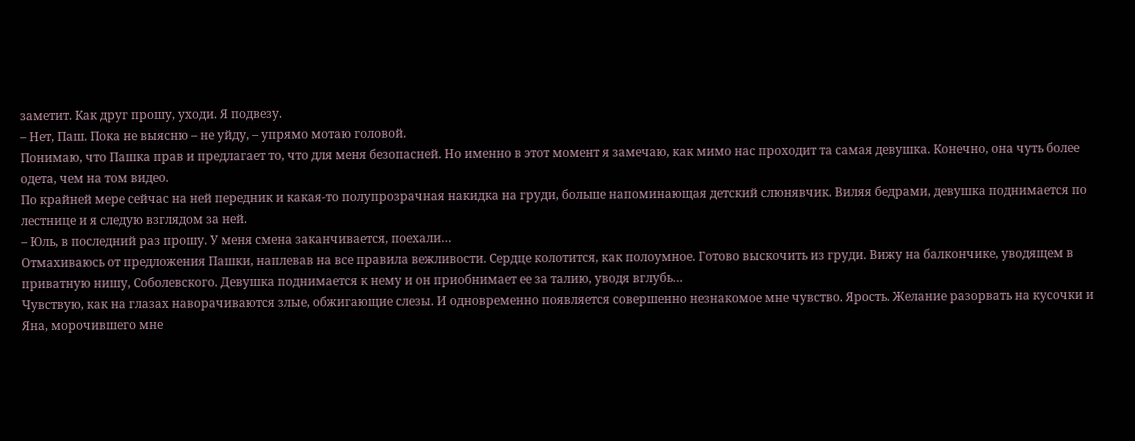заметит. Как друг прошу, уходи. Я подвезу.
– Нет, Паш. Пока не выясню – не уйду, – упрямо мотаю головой.
Понимаю, что Пашка прав и предлагает то, что для меня безопасней. Но именно в этот момент я замечаю, как мимо нас проходит та самая девушка. Конечно, она чуть более одета, чем на том видео.
По крайней мере сейчас на ней передник и какая-то полупрозрачная накидка на груди, больше напоминающая детский слюнявчик. Виляя бедрами, девушка поднимается по лестнице и я следую взглядом за ней.
– Юль, в последний раз прошу. У меня смена заканчивается, поехали…
Отмахиваюсь от предложения Пашки, наплевав на все правила вежливости. Сердце колотится, как полоумное. Готово выскочить из груди. Вижу на балкончике, уводящем в приватную нишу, Соболевского. Девушка поднимается к нему и он приобнимает ее за талию, уводя вглубь…
Чувствую, как на глазах наворачиваются злые, обжигающие слезы. И одновременно появляется совершенно незнакомое мне чувство. Ярость. Желание разорвать на кусочки и Яна, морочившего мне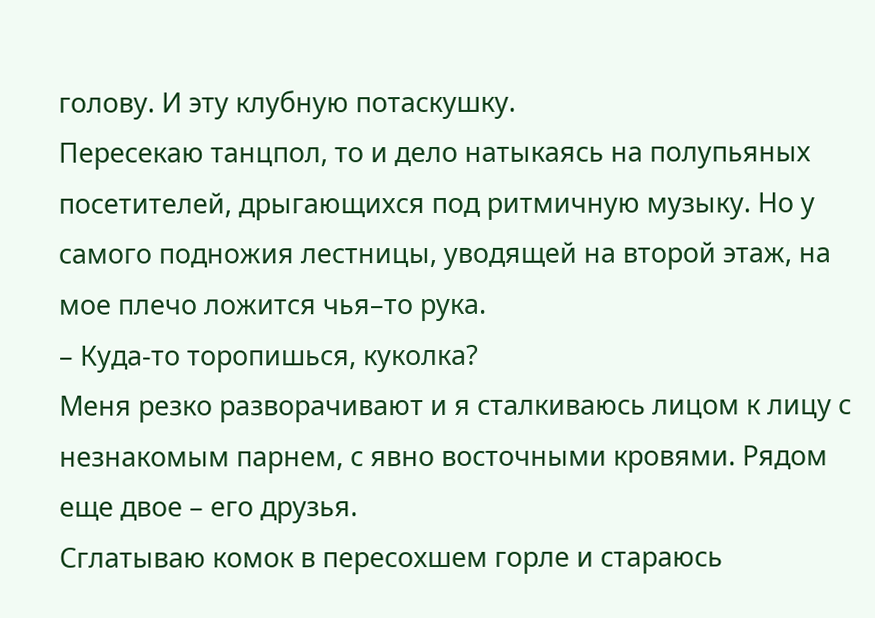голову. И эту клубную потаскушку.
Пересекаю танцпол, то и дело натыкаясь на полупьяных посетителей, дрыгающихся под ритмичную музыку. Но у самого подножия лестницы, уводящей на второй этаж, на мое плечо ложится чья–то рука.
– Куда-то торопишься, куколка?
Меня резко разворачивают и я сталкиваюсь лицом к лицу с незнакомым парнем, с явно восточными кровями. Рядом еще двое – его друзья.
Сглатываю комок в пересохшем горле и стараюсь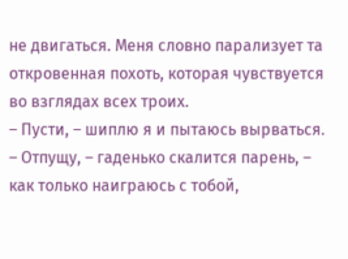не двигаться. Меня словно парализует та откровенная похоть, которая чувствуется во взглядах всех троих.
– Пусти, – шиплю я и пытаюсь вырваться.
– Отпущу, – гаденько скалится парень, – как только наиграюсь с тобой,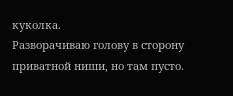куколка.
Разворачиваю голову в сторону приватной ниши, но там пусто.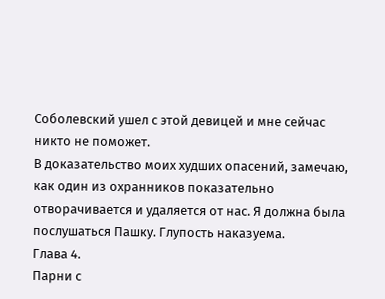Соболевский ушел с этой девицей и мне сейчас никто не поможет.
В доказательство моих худших опасений, замечаю, как один из охранников показательно отворачивается и удаляется от нас. Я должна была послушаться Пашку. Глупость наказуема.
Глава 4.
Парни с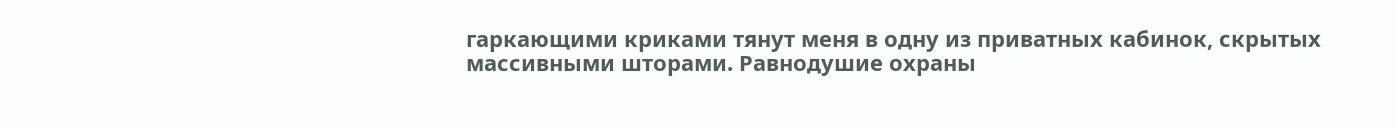гаркающими криками тянут меня в одну из приватных кабинок, скрытых массивными шторами. Равнодушие охраны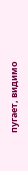пугает, видимо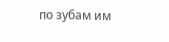по зубам им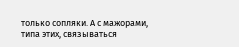только сопляки. А с мажорами, типа этих, связываться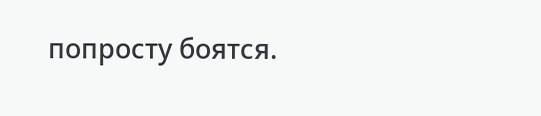попросту боятся.